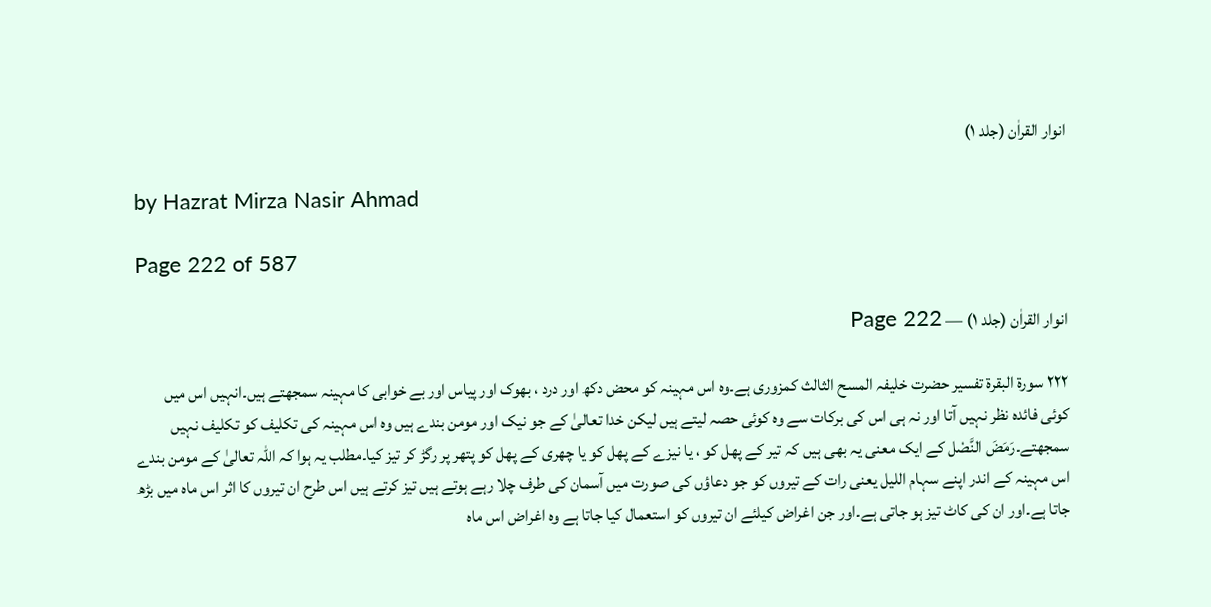انوار القراٰن (جلد ۱)

by Hazrat Mirza Nasir Ahmad

Page 222 of 587

انوار القراٰن (جلد ۱) — Page 222

۲۲۲ سورة البقرة تفسیر حضرت خلیفہ المسح الثالث کمزوری ہے۔وہ اس مہینہ کو محض دکھ اور درد ، بھوک اور پیاس اور بے خوابی کا مہینہ سمجھتے ہیں۔انہیں اس میں کوئی فائدہ نظر نہیں آتا اور نہ ہی اس کی برکات سے وہ کوئی حصہ لیتے ہیں لیکن خدا تعالیٰ کے جو نیک اور مومن بندے ہیں وہ اس مہینہ کی تکلیف کو تکلیف نہیں سمجھتے۔رَمَضَ النَّصْل کے ایک معنی یہ بھی ہیں کہ تیر کے پھل کو ، یا نیزے کے پھل کو یا چھری کے پھل کو پتھر پر رگڑ کر تیز کیا۔مطلب یہ ہوا کہ اللہ تعالیٰ کے مومن بندے اس مہینہ کے اندر اپنے سہام اللیل یعنی رات کے تیروں کو جو دعاؤں کی صورت میں آسمان کی طرف چلا رہے ہوتے ہیں تیز کرتے ہیں اس طرح ان تیروں کا اثر اس ماہ میں بڑھ جاتا ہے۔اور ان کی کاٹ تیز ہو جاتی ہے۔اور جن اغراض کیلئے ان تیروں کو استعمال کیا جاتا ہے وہ اغراض اس ماہ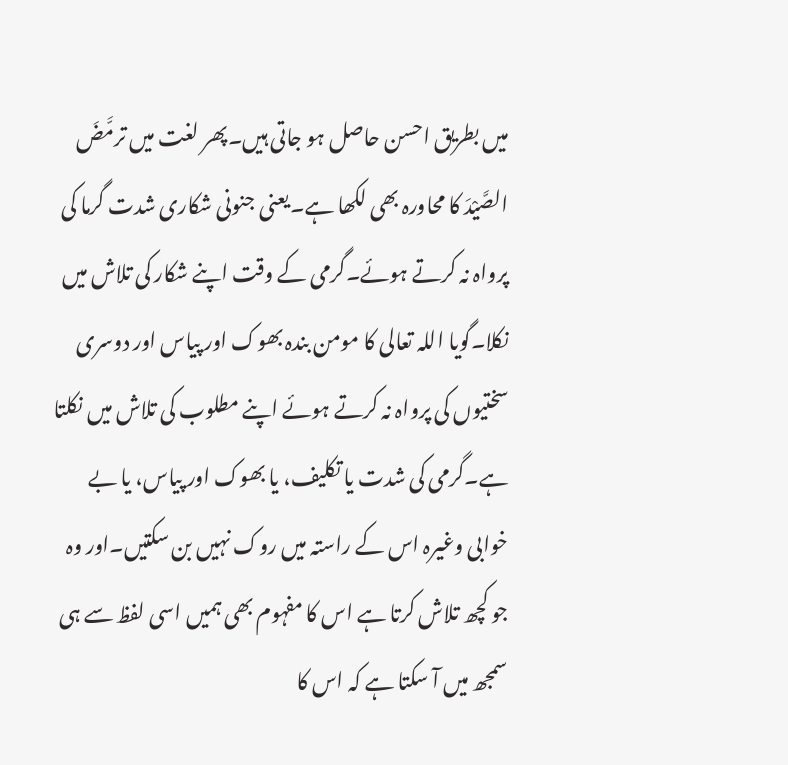میں بطریق احسن حاصل ہو جاتی ہیں۔پھر لغت میں ترمَّضَ الصَّيْدَ کا محاورہ بھی لکھا ہے۔یعنی جنونی شکاری شدت گرما کی پرواہ نہ کرتے ہوئے۔گرمی کے وقت اپنے شکار کی تلاش میں نکلا۔گویا اللہ تعالی کا مومن بندہ بھوک اور پیاس اور دوسری سختیوں کی پرواہ نہ کرتے ہوئے اپنے مطلوب کی تلاش میں نکلتا ہے۔گرمی کی شدت یا تکلیف، یا بھوک اور پیاس، یا بے خوابی وغیرہ اس کے راستہ میں روک نہیں بن سکتیں۔اور وہ جو کچھ تلاش کرتا ہے اس کا مفہوم بھی ہمیں اسی لفظ سے ہی سمجھ میں آ سکتا ہے کہ اس کا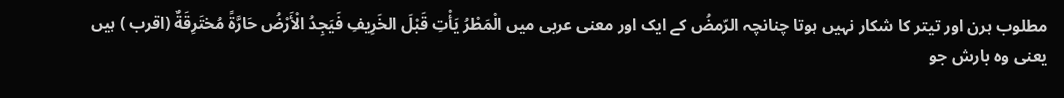مطلوب ہرن اور تیتر کا شکار نہیں ہوتا چنانچہ الرّمضُ کے ایک اور معنی عربی میں الْمَطْرُ يَأْتِ قَبْلَ الخَرِيفِ فَيَجِدُ الْأَرْضُ حَارَّةً مُختَرِقَةٌ (اقرب ) ہیں یعنی وہ بارش جو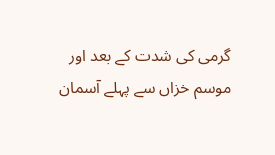گرمی کی شدت کے بعد اور موسم خزاں سے پہلے آسمان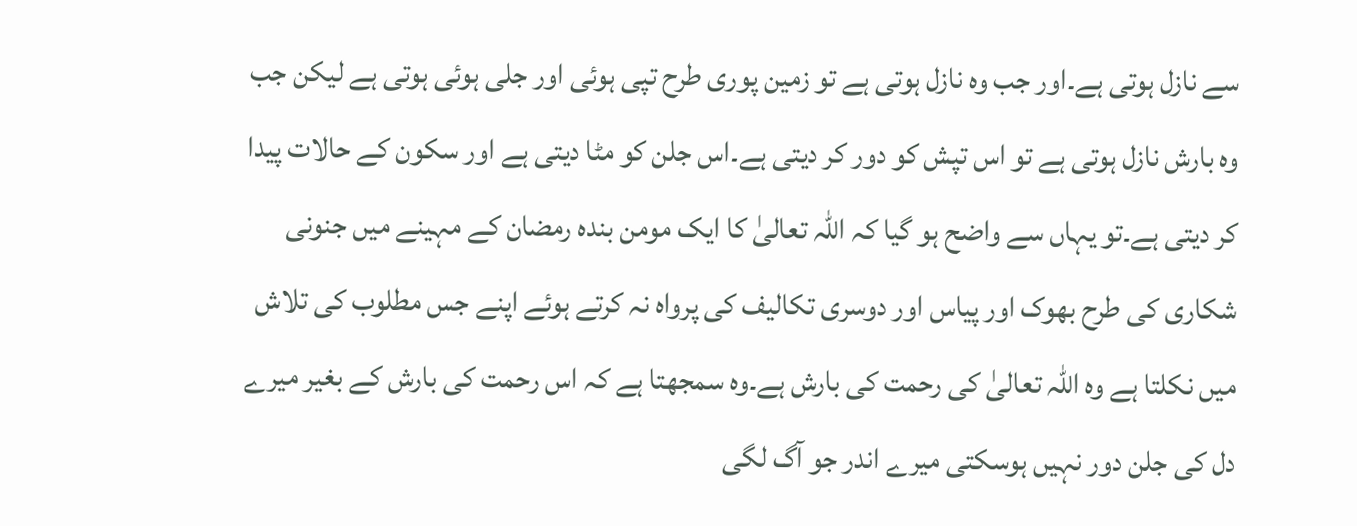سے نازل ہوتی ہے۔اور جب وہ نازل ہوتی ہے تو زمین پوری طرح تپی ہوئی اور جلی ہوئی ہوتی ہے لیکن جب وہ بارش نازل ہوتی ہے تو اس تپش کو دور کر دیتی ہے۔اس جلن کو مٹا دیتی ہے اور سکون کے حالات پیدا کر دیتی ہے۔تو یہاں سے واضح ہو گیا کہ اللہ تعالیٰ کا ایک مومن بندہ رمضان کے مہینے میں جنونی شکاری کی طرح بھوک اور پیاس اور دوسری تکالیف کی پرواہ نہ کرتے ہوئے اپنے جس مطلوب کی تلاش میں نکلتا ہے وہ اللہ تعالیٰ کی رحمت کی بارش ہے۔وہ سمجھتا ہے کہ اس رحمت کی بارش کے بغیر میرے دل کی جلن دور نہیں ہوسکتی میرے اندر جو آگ لگی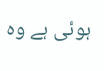ہوئی ہے وہ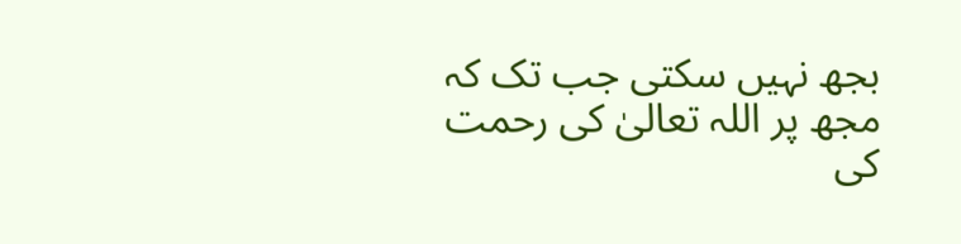بجھ نہیں سکتی جب تک کہ مجھ پر اللہ تعالیٰ کی رحمت کی